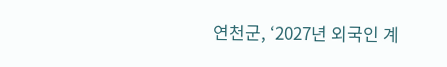연천군, ‘2027년 외국인 계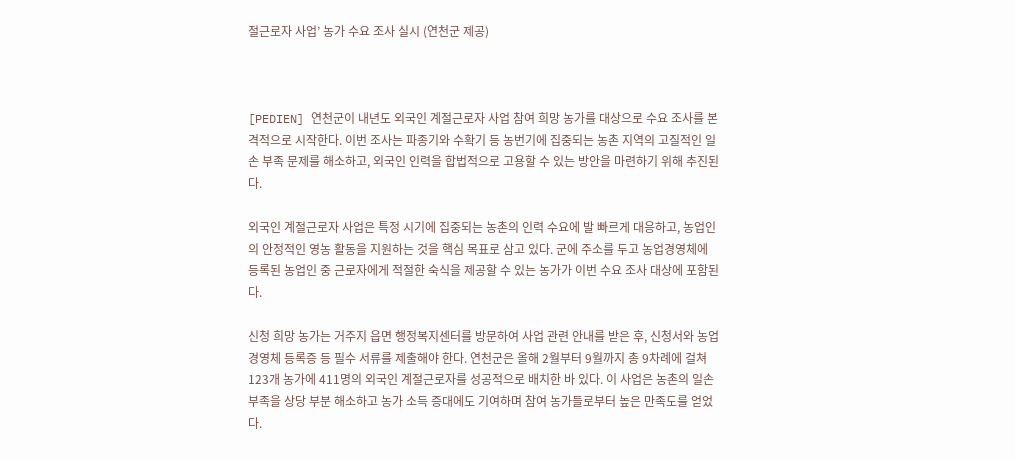절근로자 사업’ 농가 수요 조사 실시 (연천군 제공)



[PEDIEN] 연천군이 내년도 외국인 계절근로자 사업 참여 희망 농가를 대상으로 수요 조사를 본격적으로 시작한다. 이번 조사는 파종기와 수확기 등 농번기에 집중되는 농촌 지역의 고질적인 일손 부족 문제를 해소하고, 외국인 인력을 합법적으로 고용할 수 있는 방안을 마련하기 위해 추진된다.

외국인 계절근로자 사업은 특정 시기에 집중되는 농촌의 인력 수요에 발 빠르게 대응하고, 농업인의 안정적인 영농 활동을 지원하는 것을 핵심 목표로 삼고 있다. 군에 주소를 두고 농업경영체에 등록된 농업인 중 근로자에게 적절한 숙식을 제공할 수 있는 농가가 이번 수요 조사 대상에 포함된다.

신청 희망 농가는 거주지 읍면 행정복지센터를 방문하여 사업 관련 안내를 받은 후, 신청서와 농업경영체 등록증 등 필수 서류를 제출해야 한다. 연천군은 올해 2월부터 9월까지 총 9차례에 걸쳐 123개 농가에 411명의 외국인 계절근로자를 성공적으로 배치한 바 있다. 이 사업은 농촌의 일손 부족을 상당 부분 해소하고 농가 소득 증대에도 기여하며 참여 농가들로부터 높은 만족도를 얻었다.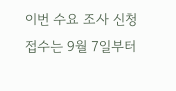이번 수요 조사 신청 접수는 9월 7일부터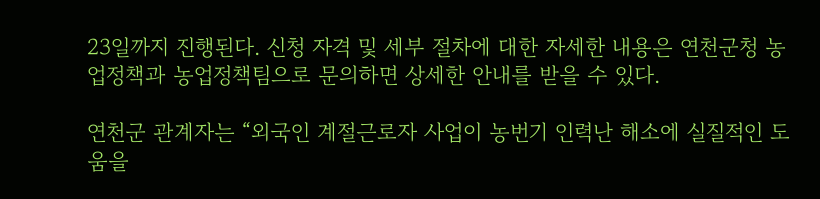23일까지 진행된다. 신청 자격 및 세부 절차에 대한 자세한 내용은 연천군청 농업정책과 농업정책팀으로 문의하면 상세한 안내를 받을 수 있다.

연천군 관계자는 “외국인 계절근로자 사업이 농번기 인력난 해소에 실질적인 도움을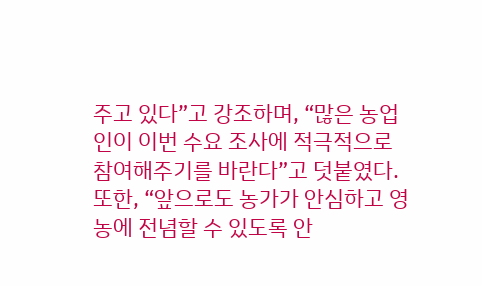주고 있다”고 강조하며, “많은 농업인이 이번 수요 조사에 적극적으로 참여해주기를 바란다”고 덧붙였다. 또한, “앞으로도 농가가 안심하고 영농에 전념할 수 있도록 안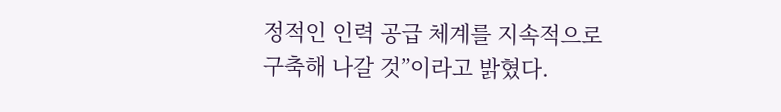정적인 인력 공급 체계를 지속적으로 구축해 나갈 것”이라고 밝혔다.